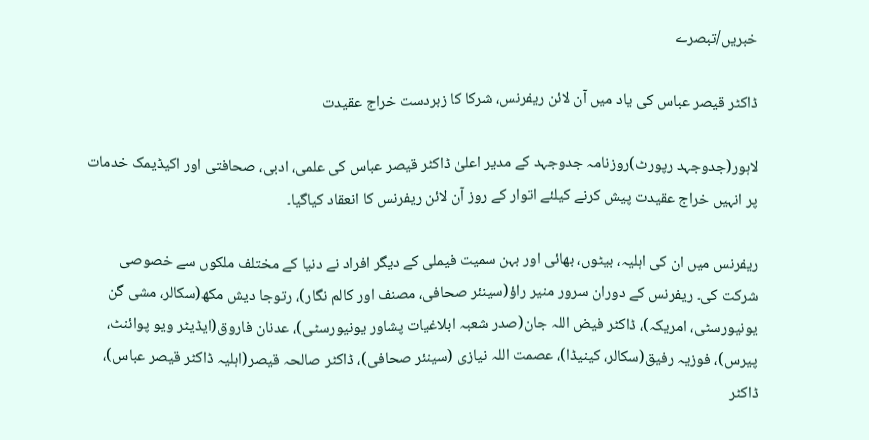خبریں/تبصرے

ڈاکٹر قیصر عباس کی یاد میں آن لائن ریفرنس، شرکا کا زبردست خراج عقیدت

لاہور(جدوجہد رپورٹ)روزنامہ جدوجہد کے مدیر اعلیٰ ڈاکٹر قیصر عباس کی علمی، ادبی، صحافتی اور اکیڈیمک خدمات پر انہیں خراج عقیدت پیش کرنے کیلئے اتوار کے روز آن لائن ریفرنس کا انعقاد کیاگیا۔

ریفرنس میں ان کی اہلیہ، بیٹوں، بھائی اور بہن سمیت فیملی کے دیگر افراد نے دنیا کے مختلف ملکوں سے خصوصی شرکت کی۔ ریفرنس کے دوران سرور منیر راؤ(سینئر صحافی، مصنف اور کالم نگار)، رتوجا دیش مکھ(سکالر، مشی گن یونیورسٹی، امریکہ)، ڈاکٹر فیض اللہ جان(صدر شعبہ ابلاغیات پشاور یونیورسٹی)، عدنان فاروق(ایڈیٹر ویو پوائنٹ، پیرس)، فوزیہ رفیق(سکالر، کینیڈا)، عصمت اللہ نیازی (سینئر صحافی)، ڈاکٹر صالحہ قیصر(اہلیہ ڈاکٹر قیصر عباس)، ڈاکٹر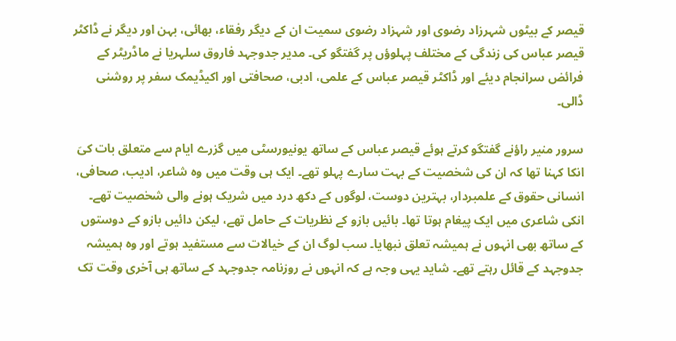قیصر کے بیٹوں شہرزاد رضوی اور شہزاد رضوی سمیت ان کے دیگر رفقاء، بھائی، بہن اور دیگر نے ڈاکٹر قیصر عباس کی زندگی کے مختلف پہلوؤں پر گفتگو کی۔ مدیر جدوجہد فاروق سلہریا نے ماڈریٹر کے فرائض سرانجام دیئے اور ڈاکٹر قیصر عباس کے علمی، ادبی، صحافتی اور اکیڈیمک سفر پر روشنی ڈالی۔

سرور منیر راؤنے گفتگو کرتے ہوئے قیصر عباس کے ساتھ یونیورسٹی میں گزرے ایام سے متعلق بات کیَ انکا کہنا تھا کہ ان کی شخصیت کے بہت سارے پہلو تھے۔ ایک ہی وقت میں وہ شاعر، ادیب، صحافی، انسانی حقوق کے علمبردار، بہترین دوست، لوگوں کے دکھ درد میں شریک ہونے والی شخصیت تھے۔ انکی شاعری میں ایک پیغام ہوتا تھا۔ بائیں بازو کے نظریات کے حامل تھے، لیکن دائیں بازو کے دوستوں کے ساتھ بھی انہوں نے ہمیشہ تعلق نبھایا۔ سب لوگ ان کے خیالات سے مستفید ہوتے اور وہ ہمیشہ جدوجہد کے قائل رہتے تھے۔ شاید یہی وجہ ہے کہ انہوں نے روزنامہ جدوجہد کے ساتھ ہی آخری وقت تک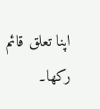اپنا تعلق قائم رکھا۔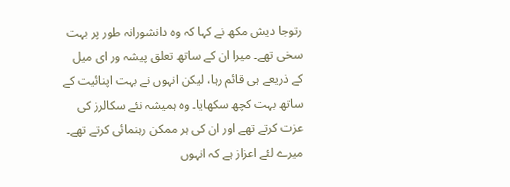رتوجا دیش مکھ نے کہا کہ وہ دانشورانہ طور پر بہت سخی تھے۔ میرا ان کے ساتھ تعلق پیشہ ور ای میل کے ذریعے ہی قائم رہا، لیکن انہوں نے بہت اپنائیت کے ساتھ بہت کچھ سکھایا۔ وہ ہمیشہ نئے سکالرز کی عزت کرتے تھے اور ان کی ہر ممکن رہنمائی کرتے تھے۔ میرے لئے اعزاز ہے کہ انہوں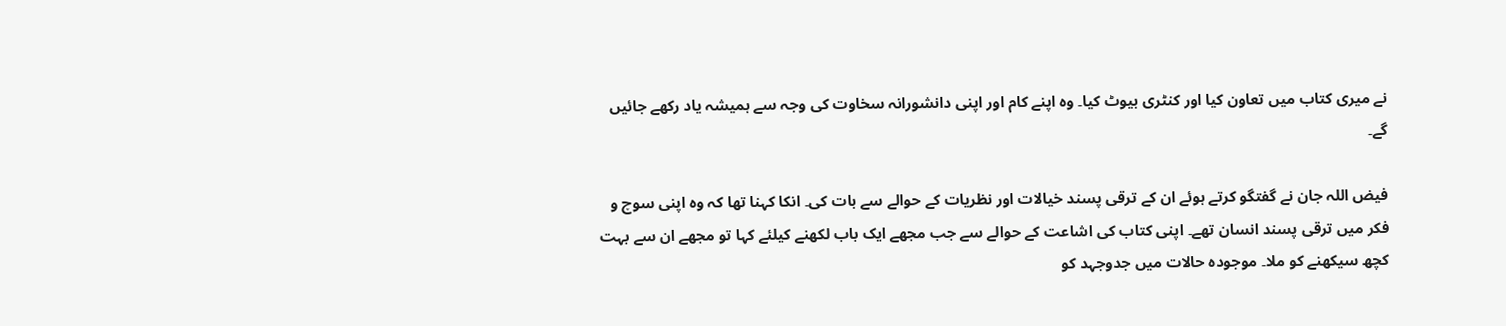نے میری کتاب میں تعاون کیا اور کنٹری بیوٹ کیا۔ وہ اپنے کام اور اپنی دانشورانہ سخاوت کی وجہ سے ہمیشہ یاد رکھے جائیں گے۔

فیض اللہ جان نے گفتگو کرتے ہوئے ان کے ترقی پسند خیالات اور نظریات کے حوالے سے بات کی۔ انکا کہنا تھا کہ وہ اپنی سوچ و فکر میں ترقی پسند انسان تھے۔ اپنی کتاب کی اشاعت کے حوالے سے جب مجھے ایک باب لکھنے کیلئے کہا تو مجھے ان سے بہت کچھ سیکھنے کو ملا۔ موجودہ حالات میں جدوجہد کو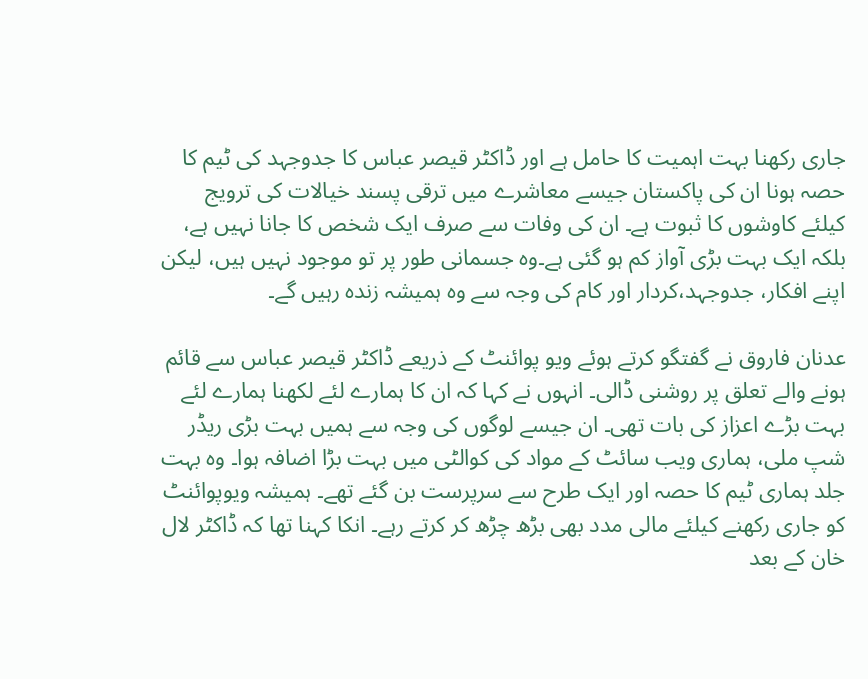جاری رکھنا بہت اہمیت کا حامل ہے اور ڈاکٹر قیصر عباس کا جدوجہد کی ٹیم کا حصہ ہونا ان کی پاکستان جیسے معاشرے میں ترقی پسند خیالات کی ترویج کیلئے کاوشوں کا ثبوت ہے۔ ان کی وفات سے صرف ایک شخص کا جانا نہیں ہے، بلکہ ایک بہت بڑی آواز کم ہو گئی ہے۔وہ جسمانی طور پر تو موجود نہیں ہیں، لیکن اپنے افکار، جدوجہد،کردار اور کام کی وجہ سے وہ ہمیشہ زندہ رہیں گے۔

عدنان فاروق نے گفتگو کرتے ہوئے ویو پوائنٹ کے ذریعے ڈاکٹر قیصر عباس سے قائم ہونے والے تعلق پر روشنی ڈالی۔ انہوں نے کہا کہ ان کا ہمارے لئے لکھنا ہمارے لئے بہت بڑے اعزاز کی بات تھی۔ ان جیسے لوگوں کی وجہ سے ہمیں بہت بڑی ریڈر شپ ملی، ہماری ویب سائٹ کے مواد کی کوالٹی میں بہت بڑا اضافہ ہوا۔ وہ بہت جلد ہماری ٹیم کا حصہ اور ایک طرح سے سرپرست بن گئے تھے۔ ہمیشہ ویوپوائنٹ کو جاری رکھنے کیلئے مالی مدد بھی بڑھ چڑھ کر کرتے رہے۔ انکا کہنا تھا کہ ڈاکٹر لال خان کے بعد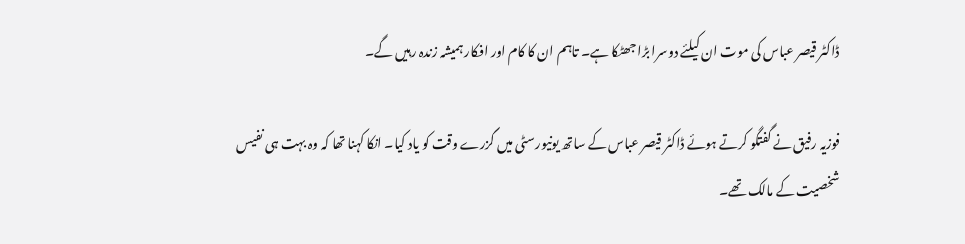ڈاکٹر قیصر عباس کی موت ان کیلئے دوسرا بڑا جھٹکا ہے۔ تاہم ان کا کام اور افکار ہمیشہ زندہ رہیں گے۔

فوزیہ رفیق نے گفتگو کرتے ہوئے ڈاکٹر قیصر عباس کے ساتھ یونیورسٹی میں گزرے وقت کو یاد کیا۔ انکا کہنا تھا کہ وہ بہت ہی نفیس شخصیت کے مالک تھے۔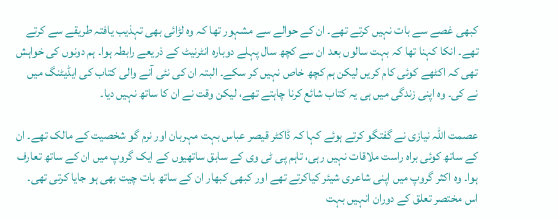کبھی غصے سے بات نہیں کرتے تھے۔ ان کے حوالے سے مشہور تھا کہ وہ لڑائی بھی تہذیب یافتہ طریقے سے کرتے تھے۔ انکا کہنا تھا کہ بہت سالوں بعد ان سے کچھ سال پہلے دوبارہ انٹرنیٹ کے ذریعے رابطہ ہوا۔ ہم دونوں کی خواہش تھی کہ اکٹھے کوئی کام کریں لیکن ہم کچھ خاص نہیں کر سکے۔ البتہ ان کی نئی آنے والی کتاب کی ایڈیٹنگ میں نے کی۔ وہ اپنی زندگی میں ہی یہ کتاب شائع کرنا چاہتے تھے، لیکن وقت نے ان کا ساتھ نہیں دیا۔

عصمت اللہ نیازی نے گفتگو کرتے ہوئے کہا کہ ڈاکٹر قیصر عباس بہت مہربان اور نرم گو شخصیت کے مالک تھے۔ ان کے ساتھ کوئی براہ راست ملاقات نہیں رہی، تاہم پی ٹی وی کے سابق ساتھیوں کے ایک گروپ میں ان کے ساتھ تعارف ہوا۔ وہ اکثر گروپ میں اپنی شاعری شیئر کیاکرتے تھے اور کبھی کبھار ان کے ساتھ بات چیت بھی ہو جایا کرتی تھی۔ اس مختصر تعلق کے دوران انہیں بہت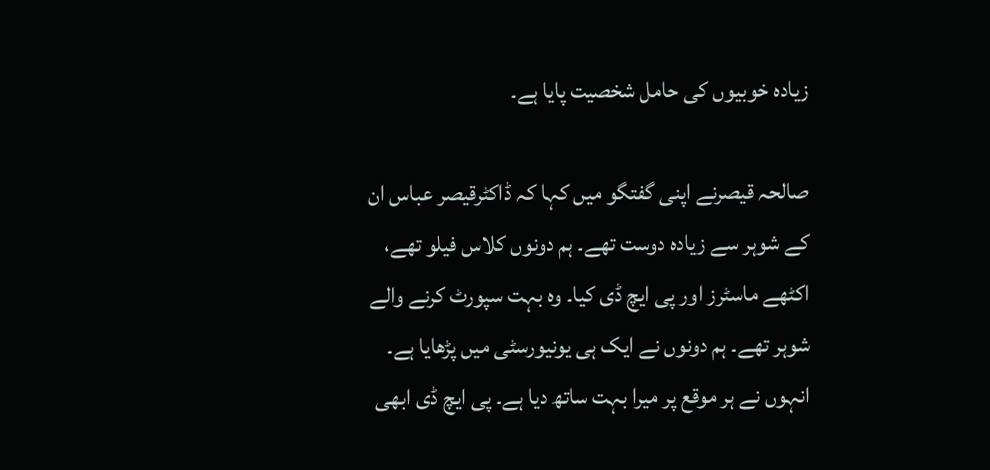زیادہ خوبیوں کی حامل شخصیت پایا ہے۔

صالحہ قیصرنے اپنی گفتگو میں کہا کہ ڈاکٹرقیصر عباس ان کے شوہر سے زیادہ دوست تھے۔ ہم دونوں کلاس فیلو تھے، اکٹھے ماسٹرز اور پی ایچ ڈی کیا۔ وہ بہت سپورٹ کرنے والے شوہر تھے۔ ہم دونوں نے ایک ہی یونیورسٹی میں پڑھایا ہے۔ انہوں نے ہر موقع پر میرا بہت ساتھ دیا ہے۔ پی ایچ ڈی ابھی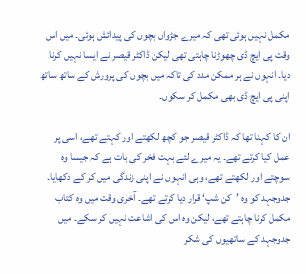مکمل نہیں ہوئی تھی کہ میرے جڑواں بچوں کی پیدائش ہوئی۔ میں اس وقت پی ایچ ڈی چھوڑنا چاہتی تھی لیکن ڈاکٹر قیصر نے ایسا نہیں کرنا دیا۔ انہوں نے ہر ممکن مدد کی تاکہ میں بچوں کی پرورش کے ساتھ ساتھ اپنی پی ایچ ڈی بھی مکمل کر سکوں۔

ان کا کہنا تھا کہ ڈاکٹر قیصر جو کچھ لکھتے اور کہتے تھے، اسی پر عمل کیا کرتے تھے۔ یہ میرے لئے بہت فخر کی بات ہے کہ جیسا وہ سوچتے اور لکھتے تھے، وہی انہوں نے اپنی زندگی میں کر کے دکھایا۔ جدوجہد کو وہ ’کن شپ‘ قرار دیا کرتے تھے۔ آخری وقت میں وہ کتاب مکمل کرنا چاہتے تھے، لیکن وہ اس کی اشاعت نہیں کر سکے۔ میں جدوجہد کے ساتھیوں کی شکر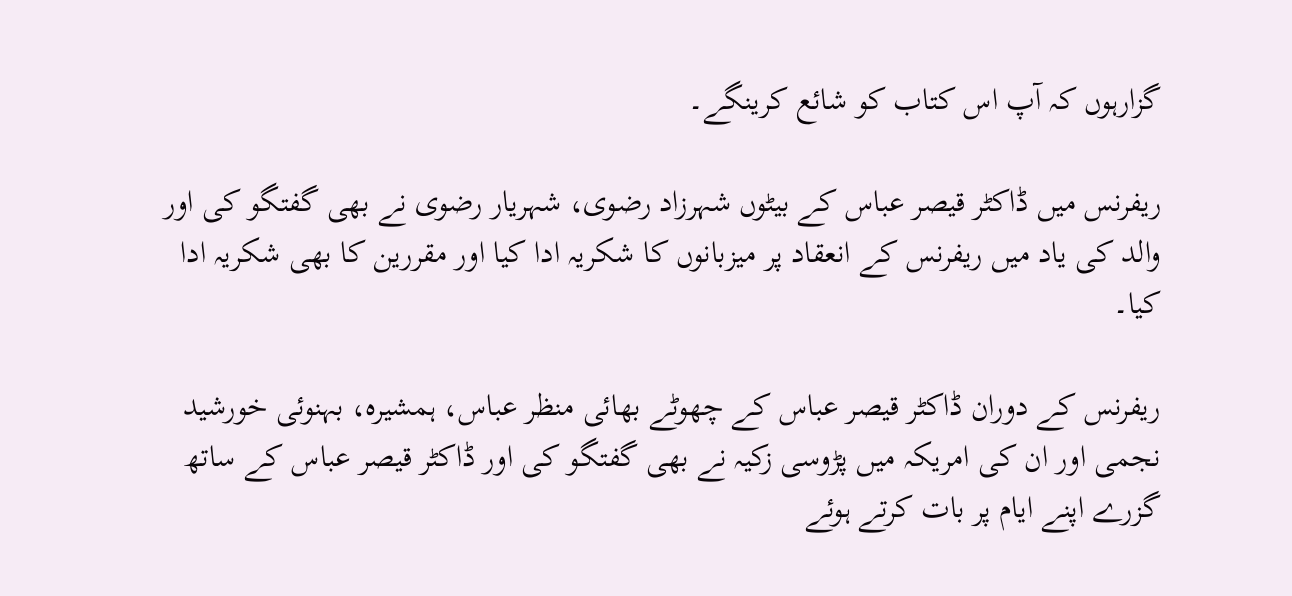گزارہوں کہ آپ اس کتاب کو شائع کرینگے۔

ریفرنس میں ڈاکٹر قیصر عباس کے بیٹوں شہرزاد رضوی، شہریار رضوی نے بھی گفتگو کی اور والد کی یاد میں ریفرنس کے انعقاد پر میزبانوں کا شکریہ ادا کیا اور مقررین کا بھی شکریہ ادا کیا۔

ریفرنس کے دوران ڈاکٹر قیصر عباس کے چھوٹے بھائی منظر عباس، ہمشیرہ، بہنوئی خورشید نجمی اور ان کی امریکہ میں پڑوسی زکیہ نے بھی گفتگو کی اور ڈاکٹر قیصر عباس کے ساتھ گزرے اپنے ایام پر بات کرتے ہوئے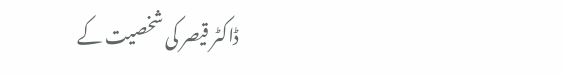ڈاکٹر قیصر کی شخصیت کے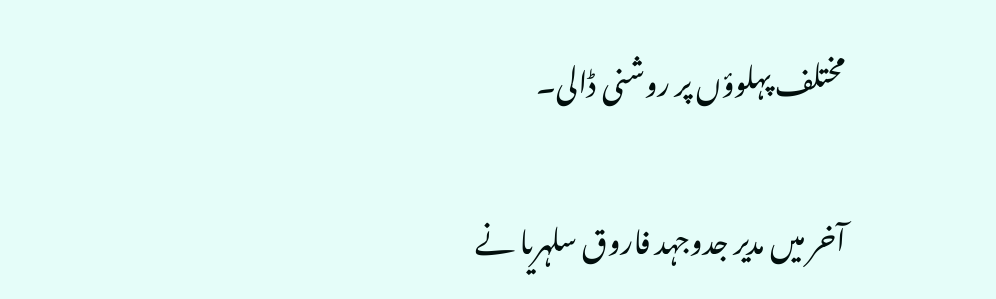مختلف پہلوؤں پر روشنی ڈالی۔

آخر میں مدیر جدوجہد فاروق سلہریا نے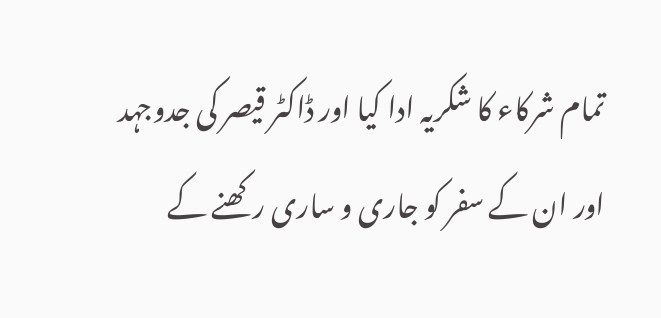تمام شرکاء کا شکریہ ادا کیا اور ڈاکٹر قیصر کی جدوجہد اور ان کے سفر کو جاری و ساری رکھنے کے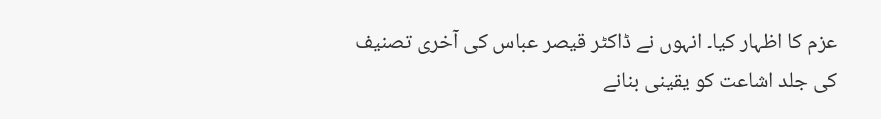عزم کا اظہار کیا۔ انہوں نے ڈاکٹر قیصر عباس کی آخری تصنیف کی جلد اشاعت کو یقینی بنانے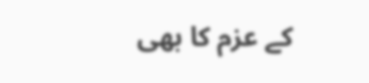کے عزم کا بھی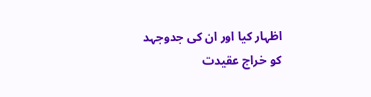اظہار کیا اور ان کی جدوجہد کو خراج عقیدت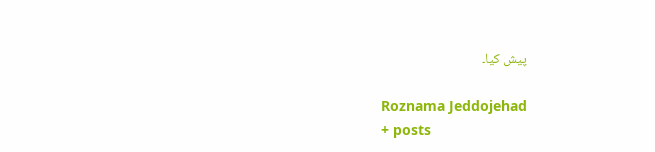پیش کیا۔

Roznama Jeddojehad
+ posts